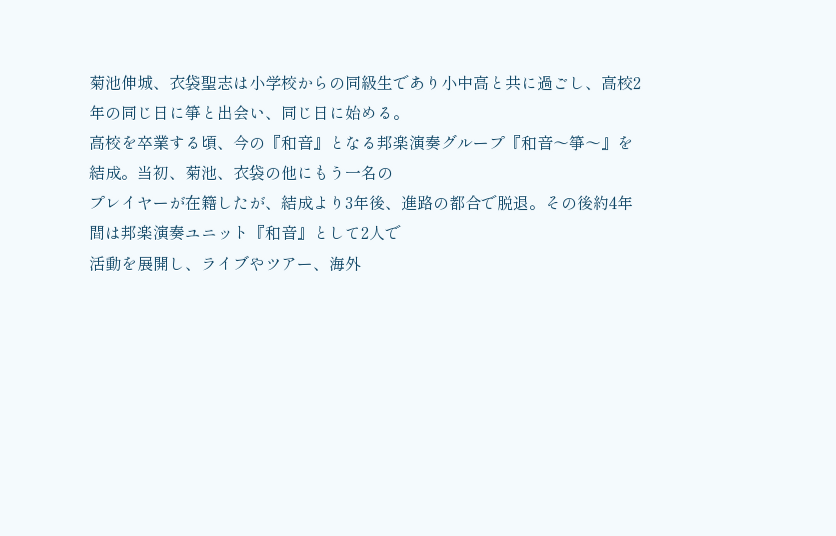菊池伸城、衣袋聖志は小学校からの同級生であり小中高と共に過ごし、高校2年の同じ日に箏と出会い、同じ日に始める。
高校を卒業する頃、今の『和音』となる邦楽演奏グループ『和音〜箏〜』を結成。当初、菊池、衣袋の他にもう一名の
プレイヤーが在籍したが、結成より3年後、進路の都合で脱退。その後約4年間は邦楽演奏ユニット『和音』として2人で
活動を展開し、ライブやツアー、海外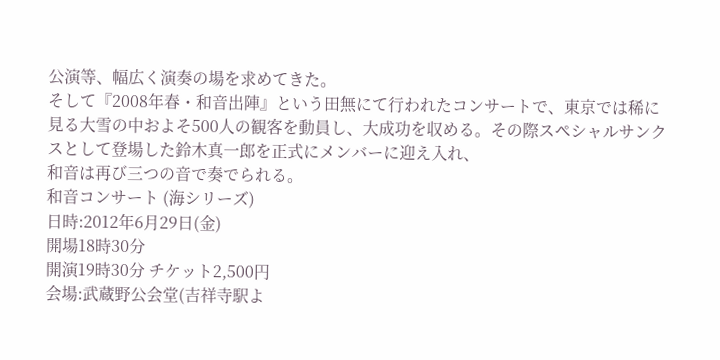公演等、幅広く演奏の場を求めてきた。
そして『2008年春・和音出陣』という田無にて行われたコンサートで、東京では稀に見る大雪の中およそ500人の観客を動員し、大成功を収める。その際スペシャルサンクスとして登場した鈴木真一郎を正式にメンバーに迎え入れ、
和音は再び三つの音で奏でられる。
和音コンサート (海シリーズ)
日時:2012年6月29日(金)
開場18時30分
開演19時30分 チケット2,500円
会場:武蔵野公会堂(吉祥寺駅よ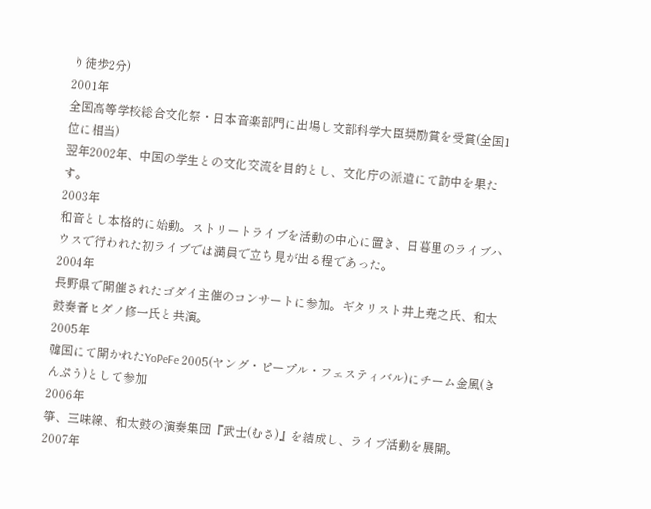り徒歩2分)
2001年
全国高等学校総合文化祭・日本音楽部門に出場し文部科学大臣奨励賞を受賞(全国1位に相当)
翌年2002年、中国の学生との文化交流を目的とし、文化庁の派遣にて訪中を果たす。
2003年
和音とし本格的に始動。ストリートライブを活動の中心に置き、日暮里のライブハウスで行われた初ライブでは満員で立ち見が出る程であった。
2004年
長野県で開催されたゴダイ主催のコンサートに参加。ギタリスト井上尭之氏、和太鼓奏者ヒダノ修一氏と共演。
2005年
韓国にて開かれたYoPeFe 2005(ヤング・ピープル・フェスティバル)にチーム金風(きんぷう)として参加
2006年
箏、三味線、和太鼓の演奏集団『武士(むさ)』を結成し、ライブ活動を展開。
2007年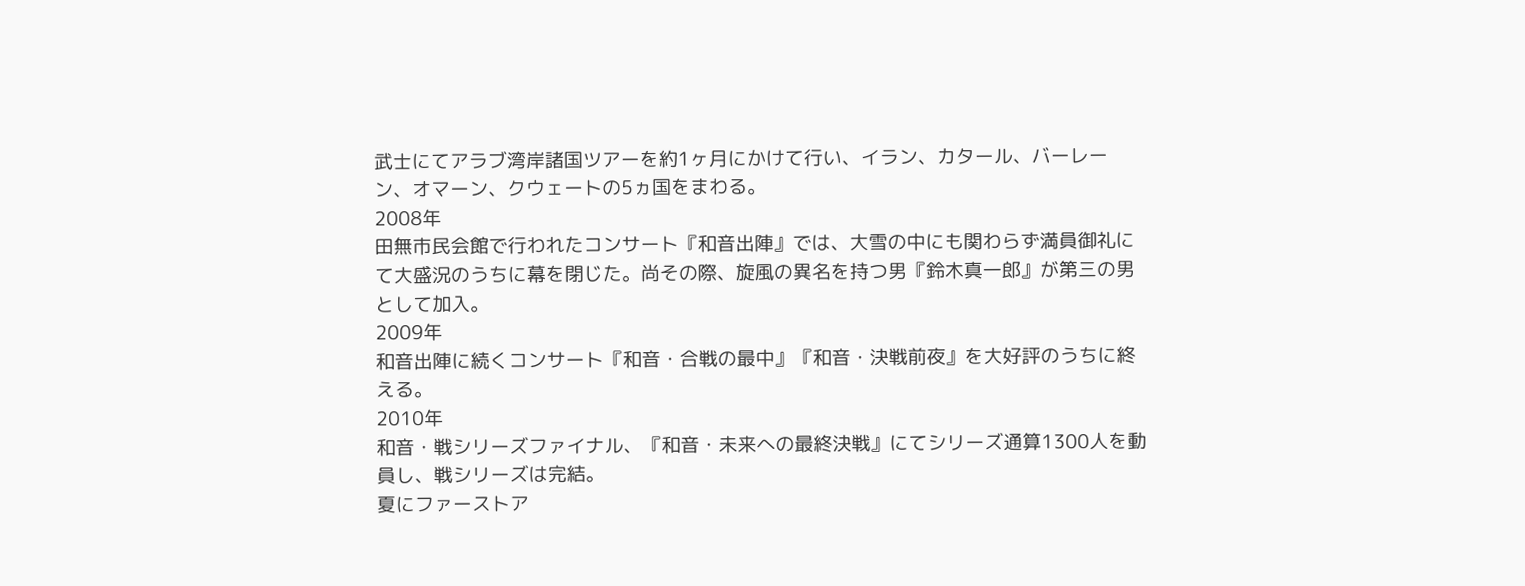武士にてアラブ湾岸諸国ツアーを約1ヶ月にかけて行い、イラン、カタール、バーレーン、オマーン、クウェートの5ヵ国をまわる。
2008年
田無市民会館で行われたコンサート『和音出陣』では、大雪の中にも関わらず満員御礼にて大盛況のうちに幕を閉じた。尚その際、旋風の異名を持つ男『鈴木真一郎』が第三の男として加入。
2009年
和音出陣に続くコンサート『和音・合戦の最中』『和音・決戦前夜』を大好評のうちに終える。
2010年
和音・戦シリーズファイナル、『和音・未来への最終決戦』にてシリーズ通算1300人を動員し、戦シリーズは完結。
夏にファーストア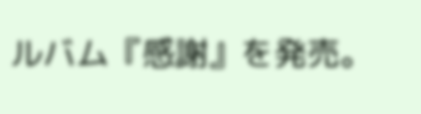ルバム『感謝』を発売。